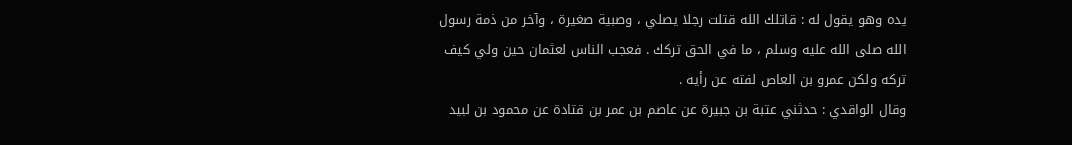يده وهو يقول له : قاتلك الله قتلت رجلا يصلي ، وصبية صغيرة ، وآخر من ذمة رسول الله صلى الله عليه وسلم ، ما في الحق تركك . فعجب الناس لعثمان حين ولي كيف تركه ولكن عمرو بن العاص لفته عن رأيه .
وقال الواقدي : حدثني عتبة بن جبيرة عن عاصم بن عمر بن قتادة عن محمود بن لبيد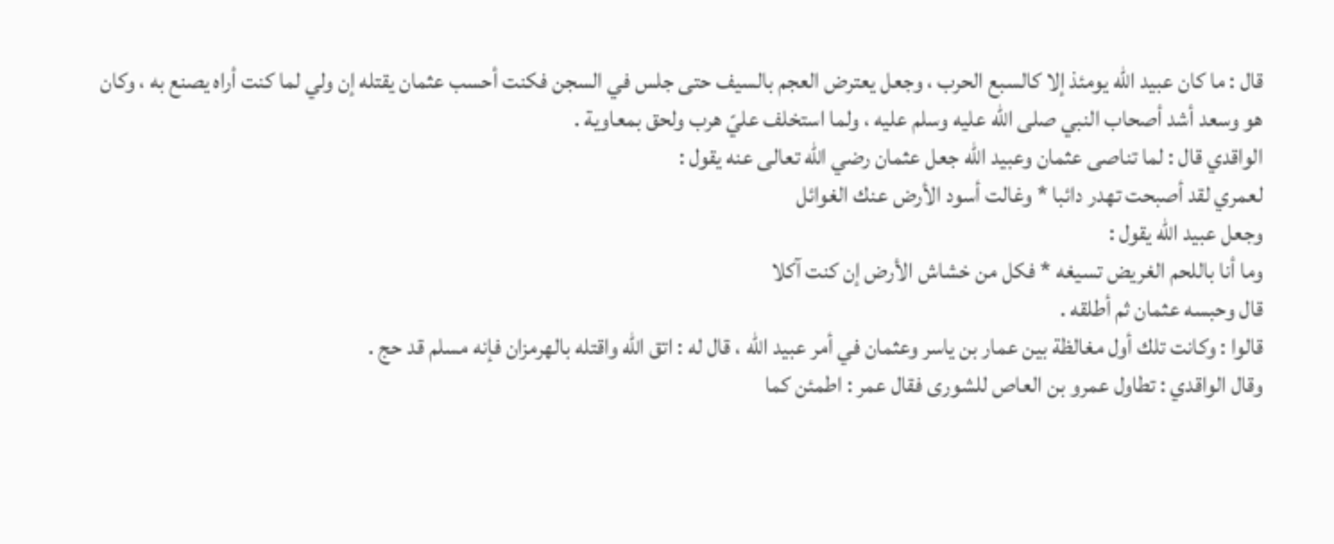قال : ما كان عبيد الله يومئذ إلا كالسبع الحرب ، وجعل يعترض العجم بالسيف حتى جلس في السجن فكنت أحسب عثمان يقتله إن ولي لما كنت أراه يصنع به ، وكان هو وسعد أشد أصحاب النبي صلى الله عليه وسلم عليه ، ولما استخلف عليّ هرب ولحق بمعاوية .
الواقدي قال : لما تناصى عثمان وعبيد الله جعل عثمان رضي الله تعالى عنه يقول :
لعمري لقد أصبحت تهدر دائبا * وغالت أسود الأرض عنك الغوائل
وجعل عبيد الله يقول :
وما أنا باللحم الغريض تسيغه * فكل من خشاش الأرض إن كنت آكلا
قال وحبسه عثمان ثم أطلقه .
قالوا : وكانت تلك أول مغالظة بين عمار بن ياسر وعثمان في أمر عبيد الله ، قال له : اتق الله واقتله بالهرمزان فإنه مسلم قد حج .
وقال الواقدي : تطاول عمرو بن العاص للشورى فقال عمر : اطمئن كما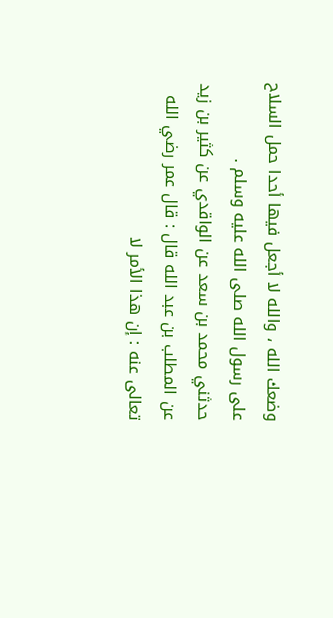وضعك الله ، والله لا أجعل فيها أحدا حمل السلاح على رسول الله صلى الله عليه وسلم .
حدثني محمد بن سعد عن الواقدي عن كثير بن زيد عن المطلب بن عبد الله قال : قال عمر رضي الله تعالى عنه : إن هذا الأمر لا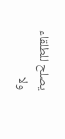يصلح للطلقاء ولا